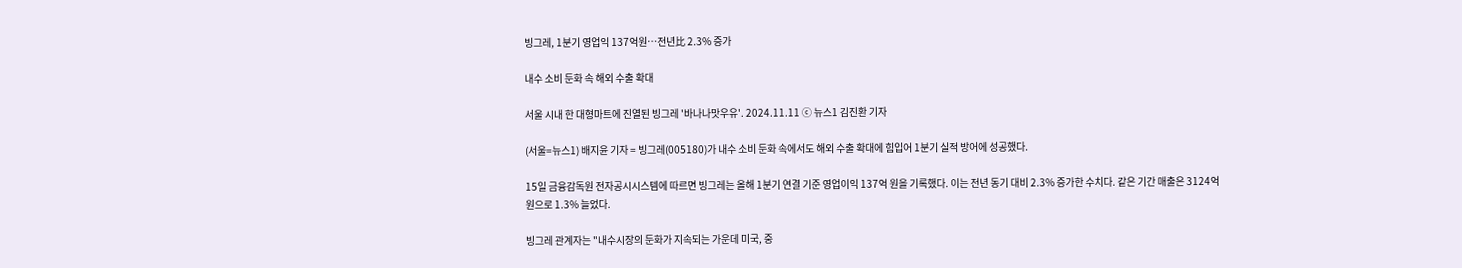빙그레, 1분기 영업익 137억원…전년比 2.3% 증가

내수 소비 둔화 속 해외 수출 확대

서울 시내 한 대형마트에 진열된 빙그레 '바나나맛우유'. 2024.11.11 ⓒ 뉴스1 김진환 기자

(서울=뉴스1) 배지윤 기자 = 빙그레(005180)가 내수 소비 둔화 속에서도 해외 수출 확대에 힘입어 1분기 실적 방어에 성공했다.

15일 금융감독원 전자공시시스템에 따르면 빙그레는 올해 1분기 연결 기준 영업이익 137억 원을 기록했다. 이는 전년 동기 대비 2.3% 증가한 수치다. 같은 기간 매출은 3124억 원으로 1.3% 늘었다.

빙그레 관계자는 "내수시장의 둔화가 지속되는 가운데 미국, 중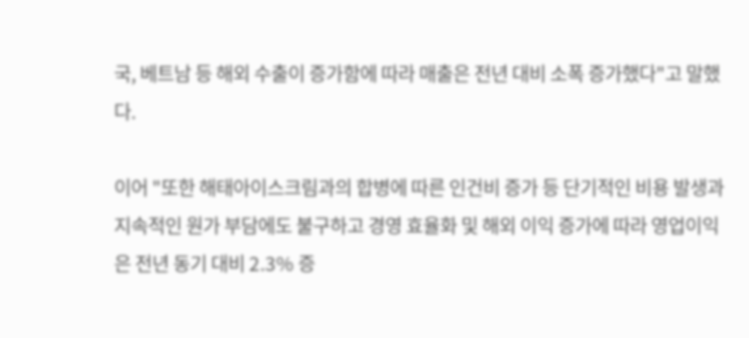국, 베트남 등 해외 수출이 증가함에 따라 매출은 전년 대비 소폭 증가했다"고 말했다.

이어 "또한 해태아이스크림과의 합병에 따른 인건비 증가 등 단기적인 비용 발생과 지속적인 원가 부담에도 불구하고 경영 효율화 및 해외 이익 증가에 따라 영업이익은 전년 동기 대비 2.3% 증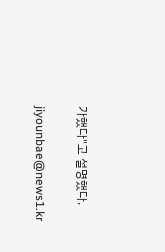가했다"고 설명했다.

jiyounbae@news1.kr